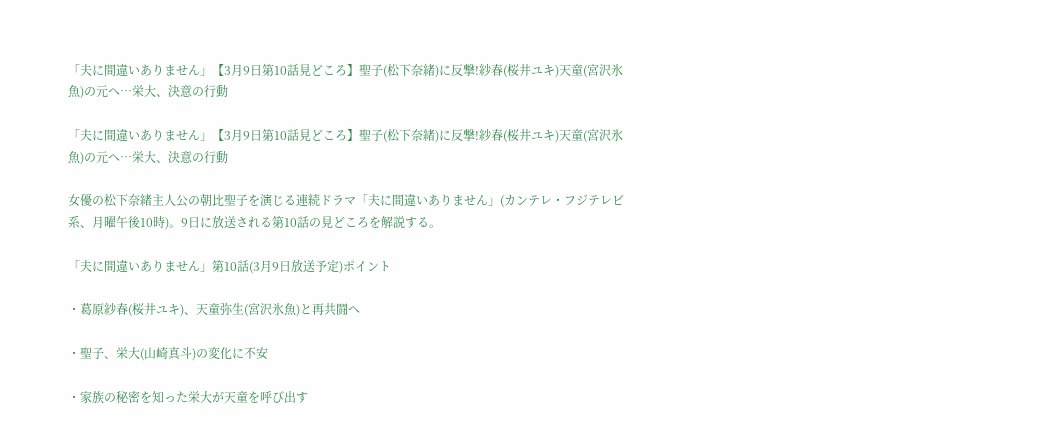「夫に間違いありません」【3月9日第10話見どころ】聖子(松下奈緒)に反撃!紗春(桜井ユキ)天童(宮沢氷魚)の元へ…栄大、決意の行動

「夫に間違いありません」【3月9日第10話見どころ】聖子(松下奈緒)に反撃!紗春(桜井ユキ)天童(宮沢氷魚)の元へ…栄大、決意の行動

女優の松下奈緒主人公の朝比聖子を演じる連続ドラマ「夫に間違いありません」(カンテレ・フジテレビ系、月曜午後10時)。9日に放送される第10話の見どころを解説する。

「夫に間違いありません」第10話(3月9日放送予定)ポイント

・葛原紗春(桜井ユキ)、天童弥生(宮沢氷魚)と再共闘へ

・聖子、栄大(山崎真斗)の変化に不安

・家族の秘密を知った栄大が天童を呼び出す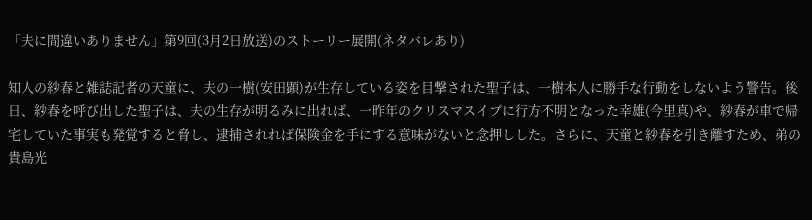「夫に間違いありません」第9回(3月2日放送)のストーリー展開(ネタバレあり)

知人の紗春と雑誌記者の天童に、夫の一樹(安田顕)が生存している姿を目撃された聖子は、一樹本人に勝手な行動をしないよう警告。後日、紗春を呼び出した聖子は、夫の生存が明るみに出れば、一昨年のクリスマスイブに行方不明となった幸雄(今里真)や、紗春が車で帰宅していた事実も発覚すると脅し、逮捕されれば保険金を手にする意味がないと念押しした。さらに、天童と紗春を引き離すため、弟の貴島光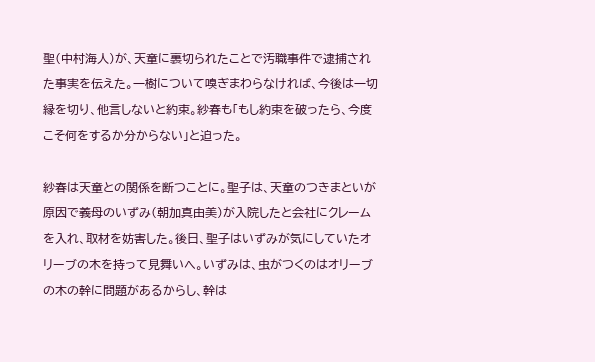聖(中村海人)が、天童に裏切られたことで汚職事件で逮捕された事実を伝えた。一樹について嗅ぎまわらなければ、今後は一切縁を切り、他言しないと約束。紗春も「もし約束を破ったら、今度こそ何をするか分からない」と迫った。

紗春は天童との関係を断つことに。聖子は、天童のつきまといが原因で義母のいずみ(朝加真由美)が入院したと会社にクレームを入れ、取材を妨害した。後日、聖子はいずみが気にしていたオリーブの木を持って見舞いへ。いずみは、虫がつくのはオリーブの木の幹に問題があるからし、幹は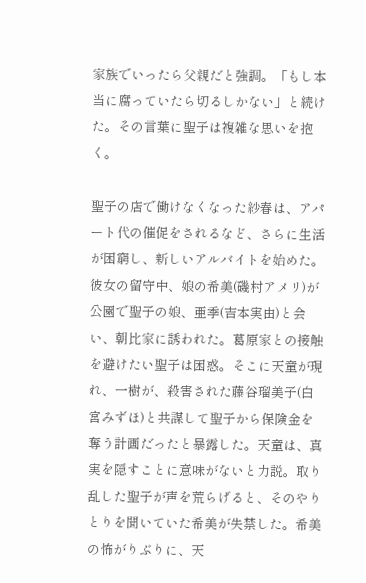家族でいったら父親だと強調。「もし本当に腐っていたら切るしかない」と続けた。その言葉に聖子は複雑な思いを抱く。

聖子の店で働けなくなった紗春は、アパート代の催促をされるなど、さらに生活が困窮し、新しいアルバイトを始めた。彼女の留守中、娘の希美(磯村アメリ)が公園で聖子の娘、亜季(吉本実由)と会い、朝比家に誘われた。葛原家との接触を避けたい聖子は困惑。そこに天童が現れ、一樹が、殺害された藤谷瑠美子(白宮みずほ)と共謀して聖子から保険金を奪う計画だったと暴露した。天童は、真実を隠すことに意味がないと力説。取り乱した聖子が声を荒らげると、そのやりとりを聞いていた希美が失禁した。希美の怖がりぶりに、天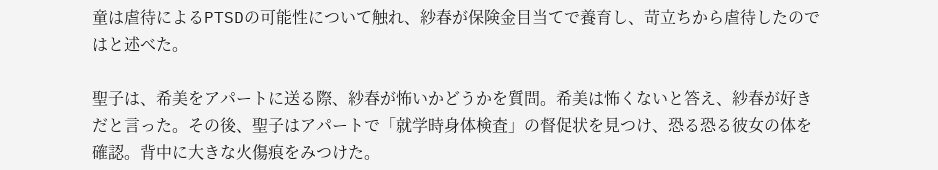童は虐待によるPTSDの可能性について触れ、紗春が保険金目当てで養育し、苛立ちから虐待したのではと述べた。

聖子は、希美をアパートに送る際、紗春が怖いかどうかを質問。希美は怖くないと答え、紗春が好きだと言った。その後、聖子はアパートで「就学時身体検査」の督促状を見つけ、恐る恐る彼女の体を確認。背中に大きな火傷痕をみつけた。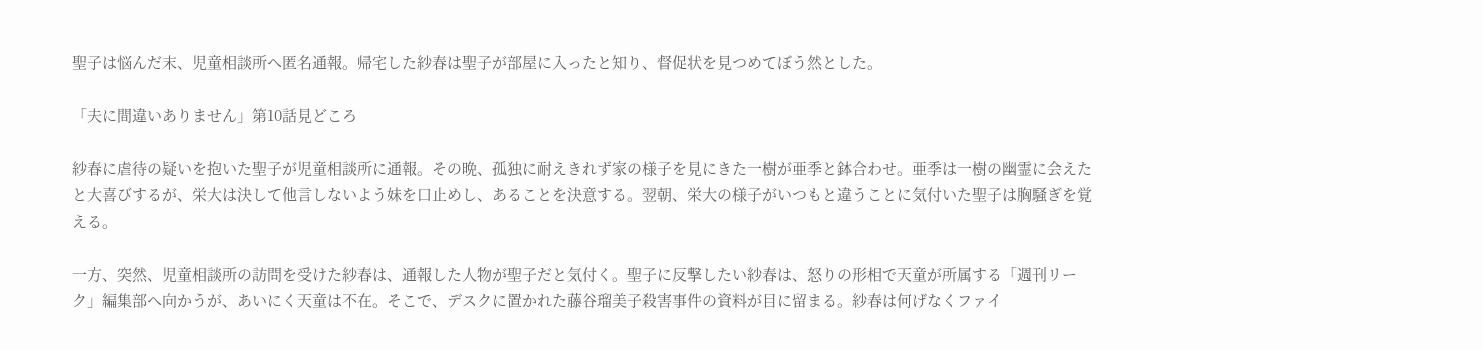聖子は悩んだ末、児童相談所へ匿名通報。帰宅した紗春は聖子が部屋に入ったと知り、督促状を見つめてぼう然とした。

「夫に間違いありません」第10話見どころ

紗春に虐待の疑いを抱いた聖子が児童相談所に通報。その晩、孤独に耐えきれず家の様子を見にきた一樹が亜季と鉢合わせ。亜季は一樹の幽霊に会えたと大喜びするが、栄大は決して他言しないよう妹を口止めし、あることを決意する。翌朝、栄大の様子がいつもと違うことに気付いた聖子は胸騒ぎを覚える。

一方、突然、児童相談所の訪問を受けた紗春は、通報した人物が聖子だと気付く。聖子に反撃したい紗春は、怒りの形相で天童が所属する「週刊リーク」編集部へ向かうが、あいにく天童は不在。そこで、デスクに置かれた藤谷瑠美子殺害事件の資料が目に留まる。紗春は何げなくファイ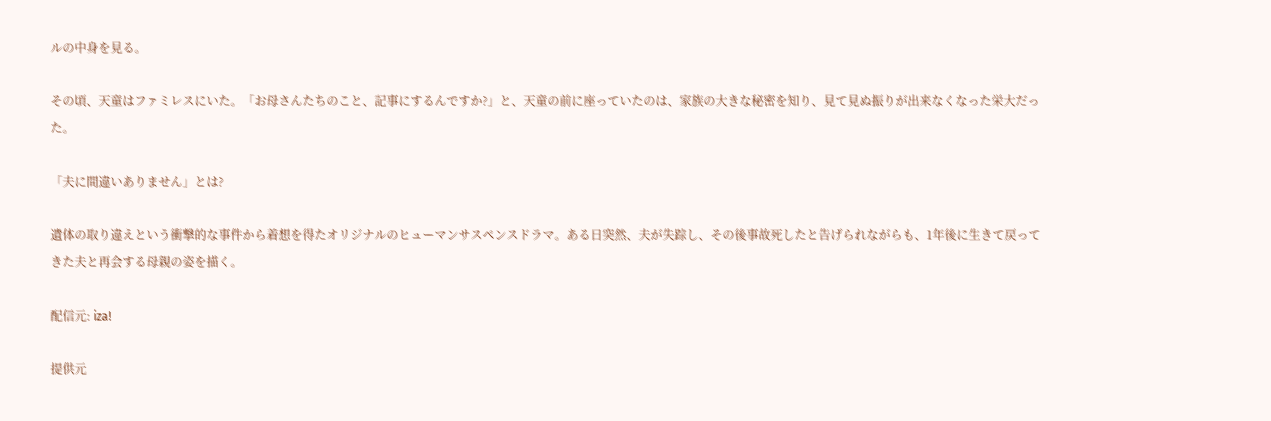ルの中身を見る。

その頃、天童はファミレスにいた。「お母さんたちのこと、記事にするんですか?」と、天童の前に座っていたのは、家族の大きな秘密を知り、見て見ぬ振りが出来なくなった栄大だった。

「夫に間違いありません」とは?

遺体の取り違えという衝撃的な事件から着想を得たオリジナルのヒューマンサスペンスドラマ。ある日突然、夫が失踪し、その後事故死したと告げられながらも、1年後に生きて戻ってきた夫と再会する母親の姿を描く。

配信元: iza!

提供元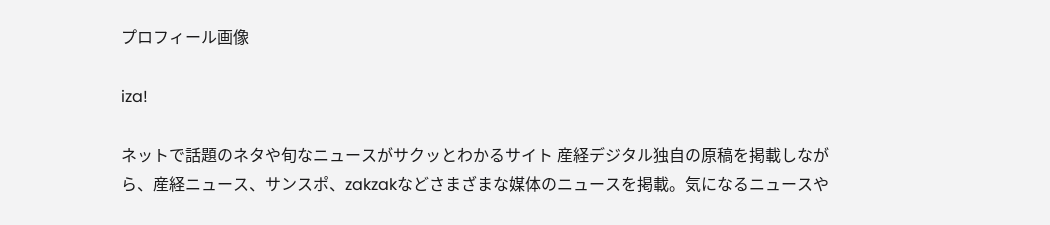プロフィール画像

iza!

ネットで話題のネタや旬なニュースがサクッとわかるサイト 産経デジタル独自の原稿を掲載しながら、産経ニュース、サンスポ、zakzakなどさまざまな媒体のニュースを掲載。気になるニュースや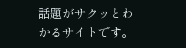話題がサクッとわかるサイトです。